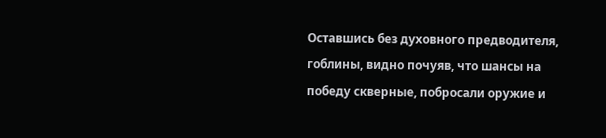Оставшись без духовного предводителя, гоблины, видно почуяв, что шансы на победу скверные, побросали оружие и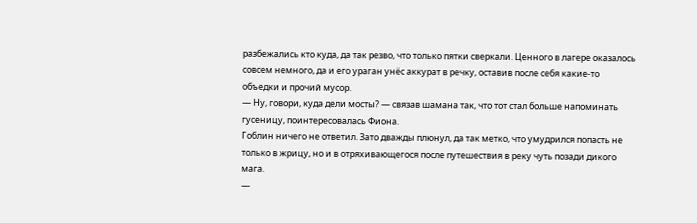разбежались кто куда, да так резво, что только пятки сверкали. Ценного в лагере оказалось совсем немного, да и его ураган унёс аккурат в речку, оставив после себя какие-то объедки и прочий мусор.
— Ну, говори, куда дели мосты? — связав шамана так, что тот стал больше напоминать гусеницу, поинтересовалась Фиона.
Гоблин ничего не ответил. Зато дважды плюнул, да так метко, что умудрился попасть не только в жрицу, но и в отряхивающегося после путешествия в реку чуть позади дикого мага.
—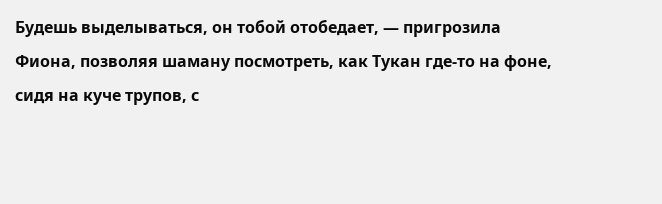Будешь выделываться, он тобой отобедает, — пригрозила Фиона, позволяя шаману посмотреть, как Тукан где-то на фоне, сидя на куче трупов, с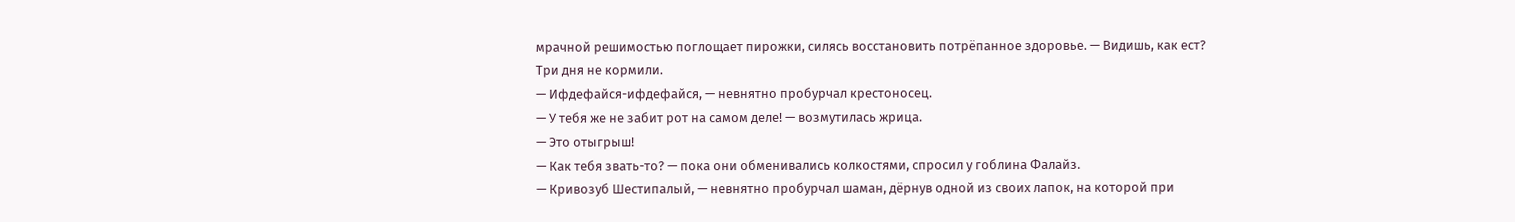мрачной решимостью поглощает пирожки, силясь восстановить потрёпанное здоровье. — Видишь, как ест? Три дня не кормили.
— Ифдефайся-ифдефайся, — невнятно пробурчал крестоносец.
— У тебя же не забит рот на самом деле! — возмутилась жрица.
— Это отыгрыш!
— Как тебя звать-то? — пока они обменивались колкостями, спросил у гоблина Фалайз.
— Кривозуб Шестипалый, — невнятно пробурчал шаман, дёрнув одной из своих лапок, на которой при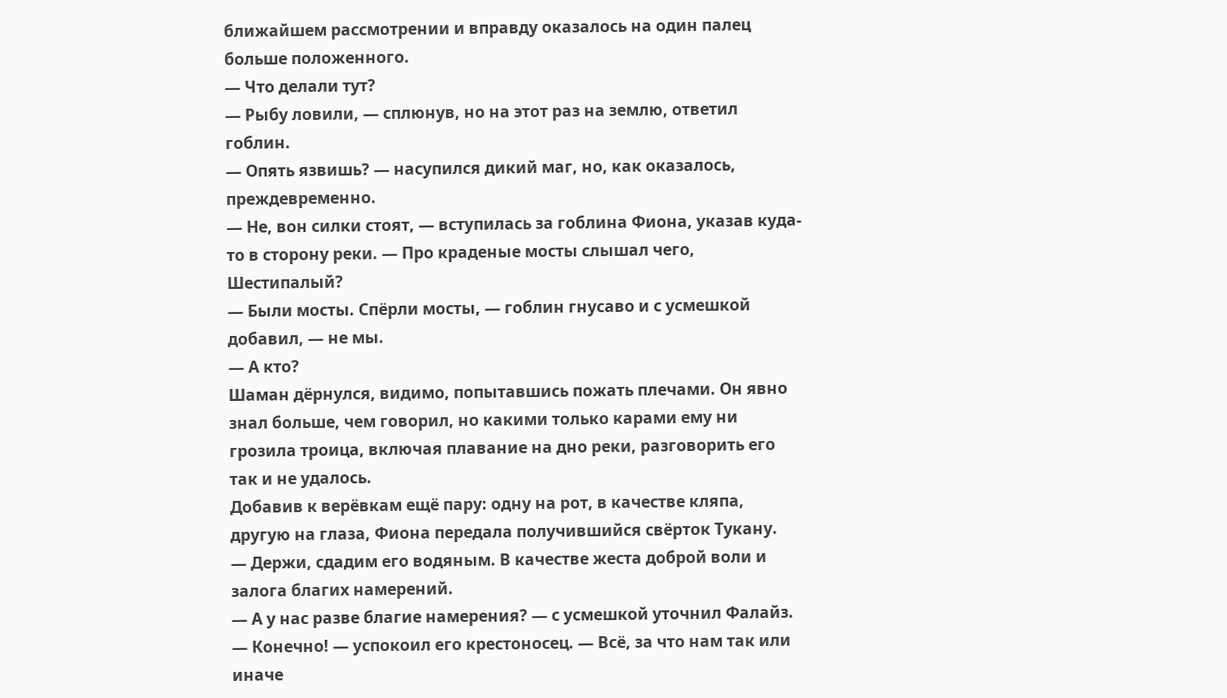ближайшем рассмотрении и вправду оказалось на один палец больше положенного.
— Что делали тут?
— Рыбу ловили, — сплюнув, но на этот раз на землю, ответил гоблин.
— Опять язвишь? — насупился дикий маг, но, как оказалось, преждевременно.
— Не, вон силки стоят, — вступилась за гоблина Фиона, указав куда-то в сторону реки. — Про краденые мосты слышал чего, Шестипалый?
— Были мосты. Спёрли мосты, — гоблин гнусаво и с усмешкой добавил, — не мы.
— А кто?
Шаман дёрнулся, видимо, попытавшись пожать плечами. Он явно знал больше, чем говорил, но какими только карами ему ни грозила троица, включая плавание на дно реки, разговорить его так и не удалось.
Добавив к верёвкам ещё пару: одну на рот, в качестве кляпа, другую на глаза, Фиона передала получившийся свёрток Тукану.
— Держи, сдадим его водяным. В качестве жеста доброй воли и залога благих намерений.
— А у нас разве благие намерения? — с усмешкой уточнил Фалайз.
— Конечно! — успокоил его крестоносец. — Всё, за что нам так или иначе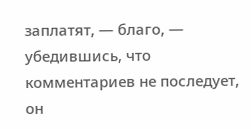заплатят, — благо, — убедившись, что комментариев не последует, он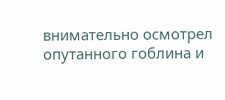внимательно осмотрел опутанного гоблина и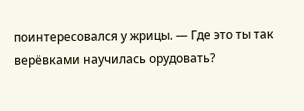поинтересовался у жрицы. — Где это ты так верёвками научилась орудовать?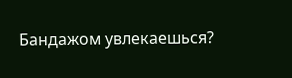Бандажом увлекаешься?